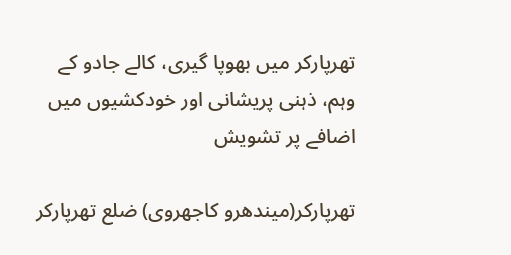تھرپارکر میں بھوپا گیری، کالے جادو کے وہم، ذہنی پریشانی اور خودکشیوں میں اضافے پر تشویش

تھرپارکر(میندھرو کاجھروی) ضلع تھرپارکر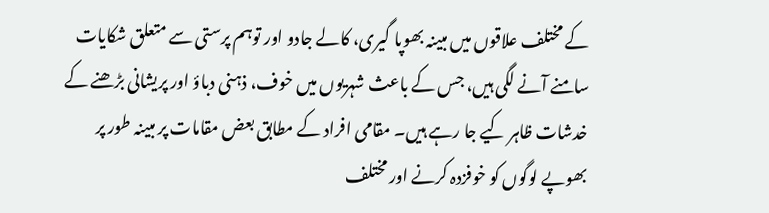کے مختلف علاقوں میں مبینہ بھوپا گیری، کالے جادو اور توہم پرستی سے متعلق شکایات سامنے آنے لگی ہیں، جس کے باعث شہریوں میں خوف، ذہنی دباؤ اور پریشانی بڑھنے کے خدشات ظاہر کیے جا رہے ہیں۔ مقامی افراد کے مطابق بعض مقامات پر مبینہ طور پر بھوپے لوگوں کو خوفزدہ کرنے اور مختلف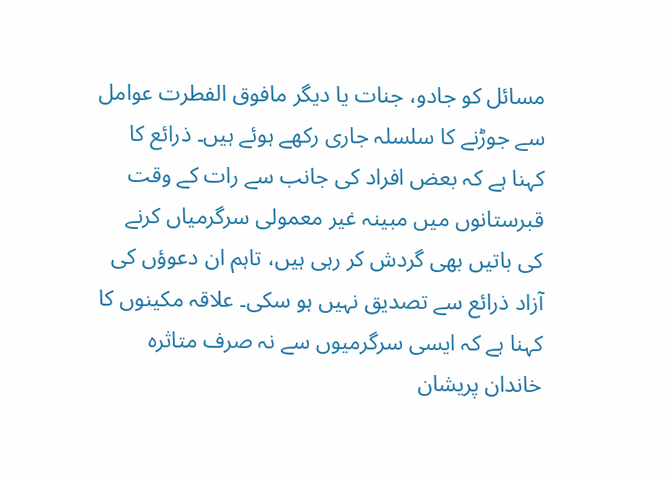مسائل کو جادو، جنات یا دیگر مافوق الفطرت عوامل سے جوڑنے کا سلسلہ جاری رکھے ہوئے ہیں۔ ذرائع کا کہنا ہے کہ بعض افراد کی جانب سے رات کے وقت قبرستانوں میں مبینہ غیر معمولی سرگرمیاں کرنے کی باتیں بھی گردش کر رہی ہیں، تاہم ان دعوؤں کی آزاد ذرائع سے تصدیق نہیں ہو سکی۔ علاقہ مکینوں کا کہنا ہے کہ ایسی سرگرمیوں سے نہ صرف متاثرہ خاندان پریشان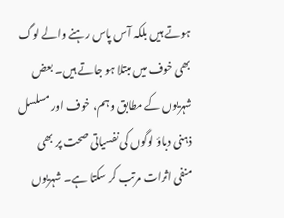ہوتے ہیں بلکہ آس پاس رہنے والے لوگ بھی خوف میں مبتلا ہو جاتے ہیں۔ بعض شہریوں کے مطابق وہم، خوف اور مسلسل ذہنی دباؤ لوگوں کی نفسیاتی صحت پر بھی منفی اثرات مرتب کر سکتا ہے۔ شہریوں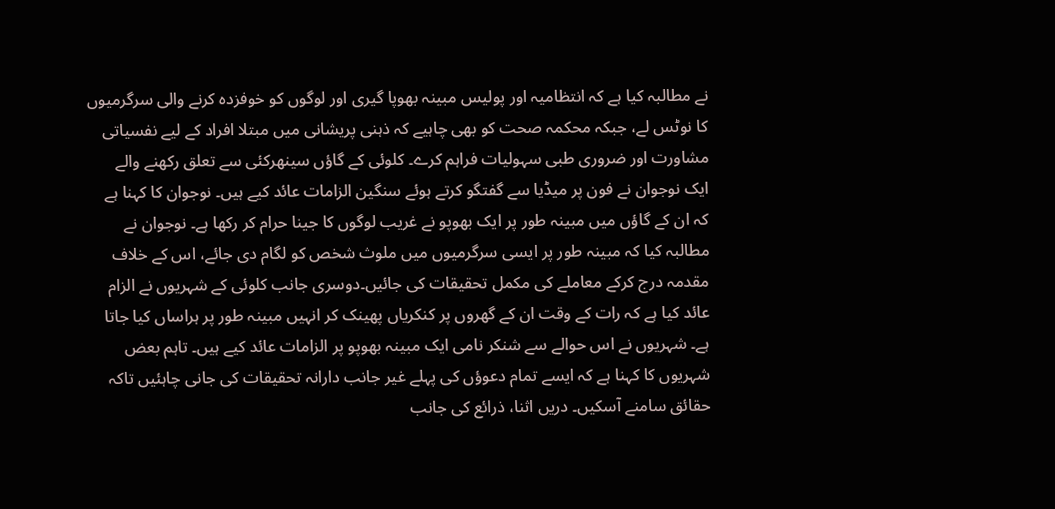نے مطالبہ کیا ہے کہ انتظامیہ اور پولیس مبینہ بھوپا گیری اور لوگوں کو خوفزدہ کرنے والی سرگرمیوں کا نوٹس لے، جبکہ محکمہ صحت کو بھی چاہیے کہ ذہنی پریشانی میں مبتلا افراد کے لیے نفسیاتی مشاورت اور ضروری طبی سہولیات فراہم کرے۔ کلوئی کے گاؤں سینھرکئی سے تعلق رکھنے والے ایک نوجوان نے فون پر میڈیا سے گفتگو کرتے ہوئے سنگین الزامات عائد کیے ہیں۔ نوجوان کا کہنا ہے کہ ان کے گاؤں میں مبینہ طور پر ایک بھوپو نے غریب لوگوں کا جینا حرام کر رکھا ہے۔ نوجوان نے مطالبہ کیا کہ مبینہ طور پر ایسی سرگرمیوں میں ملوث شخص کو لگام دی جائے، اس کے خلاف مقدمہ درج کرکے معاملے کی مکمل تحقیقات کی جائیں۔دوسری جانب کلوئی کے شہریوں نے الزام عائد کیا ہے کہ رات کے وقت ان کے گھروں پر کنکریاں پھینک کر انہیں مبینہ طور پر ہراساں کیا جاتا ہے۔ شہریوں نے اس حوالے سے شنکر نامی ایک مبینہ بھوپو پر الزامات عائد کیے ہیں۔ تاہم بعض شہریوں کا کہنا ہے کہ ایسے تمام دعوؤں کی پہلے غیر جانب دارانہ تحقیقات کی جانی چاہئیں تاکہ حقائق سامنے آسکیں۔ دریں اثنا، ذرائع کی جانب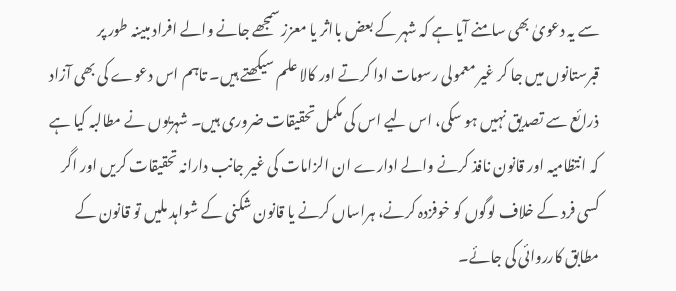سے یہ دعویٰ بھی سامنے آیا ہے کہ شہر کے بعض بااثر یا معزز سمجھے جانے والے افراد مبینہ طور پر قبرستانوں میں جا کر غیر معمولی رسومات ادا کرتے اور کالا علم سیکھتے ہیں۔ تاہم اس دعوے کی بھی آزاد ذرائع سے تصدیق نہیں ہو سکی، اس لیے اس کی مکمل تحقیقات ضروری ہیں۔ شہریوں نے مطالبہ کیا ہے کہ انتظامیہ اور قانون نافذ کرنے والے ادارے ان الزامات کی غیر جانب دارانہ تحقیقات کریں اور اگر کسی فرد کے خلاف لوگوں کو خوفزدہ کرنے، ہراساں کرنے یا قانون شکنی کے شواہد ملیں تو قانون کے مطابق کارروائی کی جائے۔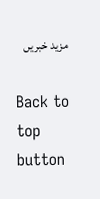مزید خبریں

Back to top button